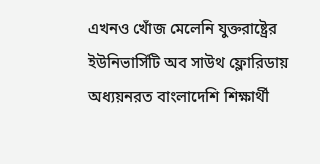এখনও খোঁজ মেলেনি যুক্তরাষ্ট্রের ইউনিভার্সিটি অব সাউথ ফ্লোরিডায় অধ্যয়নরত বাংলাদেশি শিক্ষার্থী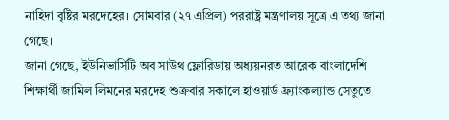নাহিদা বৃষ্টির মরদেহের। সোমবার (২৭ এপ্রিল) পররাষ্ট্র মন্ত্রণালয় সূত্রে এ তথ্য জানা গেছে।
জানা গেছে, ইউনিভার্সিটি অব সাউথ ফ্লোরিডায় অধ্যয়নরত আরেক বাংলাদেশি শিক্ষার্থী জামিল লিমনের মরদেহ শুক্রবার সকালে হাওয়ার্ড ফ্র্যাংকল্যান্ড সেতুতে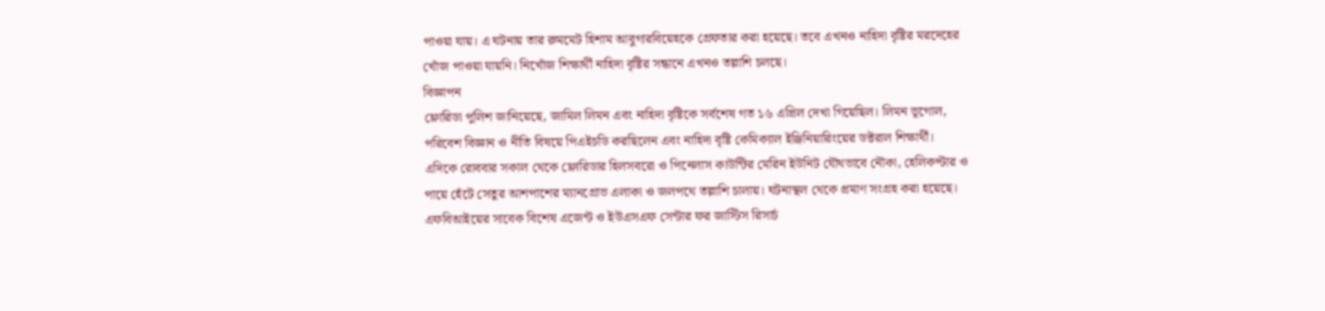পাওয়া যায়। এ ঘটনায় তার রুমমেট হিশাম আবুগারবিয়েহকে গ্রেফতার করা হয়েছে। তবে এখনও নাহিদা বৃষ্টির মরদেহের খোঁজ পাওয়া যায়নি। নিখোঁজ শিক্ষার্থী নাহিদা বৃষ্টির সন্ধানে এখনও তল্লাশি চলছে।
বিজ্ঞাপন
ফ্লোরিডা পুলিশ জানিয়েছে, জামিল লিমন এবং নাহিদা বৃষ্টিকে সর্বশেষ গত ১৬ এপ্রিল দেখা গিয়েছিল। লিমন ভূগোল, পরিবেশ বিজ্ঞান ও নীতি বিষয়ে পিএইচডি করছিলেন এবং নাহিদা বৃষ্টি কেমিক্যাল ইঞ্জিনিয়ারিংয়ের ডক্টরাল শিক্ষার্থী।
এদিকে রোববার সকাল থেকে ফ্লোরিডার হিলসবরো ও পিনেলাস কাউন্টির মেরিন ইউনিট যৌথভাবে নৌকা, হেলিকপ্টার ও পায়ে হেঁটে সেতুর আশপাশের ম্যানগ্রোভ এলাকা ও জলপথে তল্লাশি চালায়। ঘটনাস্থল থেকে প্রমাণ সংগ্রহ করা হয়েছে।
এফবিআইয়ের সাবেক বিশেষ এজেন্ট ও ইউএসএফ সেন্টার ফর জাস্টিস রিসার্চ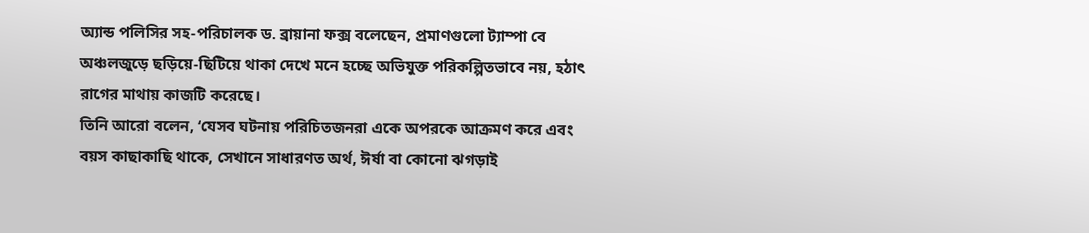অ্যান্ড পলিসির সহ-পরিচালক ড. ব্রায়ানা ফক্স বলেছেন, প্রমাণগুলো ট্যাম্পা বে অঞ্চলজুড়ে ছড়িয়ে-ছিটিয়ে থাকা দেখে মনে হচ্ছে অভিযুক্ত পরিকল্পিতভাবে নয়, হঠাৎ রাগের মাথায় কাজটি করেছে।
তিনি আরো বলেন, ‘যেসব ঘটনায় পরিচিতজনরা একে অপরকে আক্রমণ করে এবং বয়স কাছাকাছি থাকে, সেখানে সাধারণত অর্থ, ঈর্ষা বা কোনো ঝগড়াই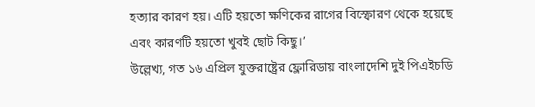হত্যার কারণ হয়। এটি হয়তো ক্ষণিকের রাগের বিস্ফোরণ থেকে হয়েছে এবং কারণটি হয়তো খুবই ছোট কিছু।’
উল্লেখ্য, গত ১৬ এপ্রিল যুক্তরাষ্ট্রের ফ্লোরিডায় বাংলাদেশি দুই পিএইচডি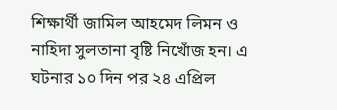শিক্ষার্থী জামিল আহমেদ লিমন ও নাহিদা সুলতানা বৃষ্টি নিখোঁজ হন। এ ঘটনার ১০ দিন পর ২৪ এপ্রিল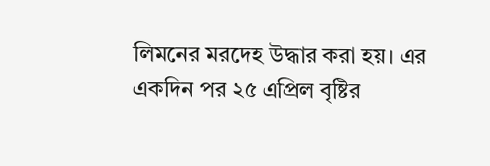লিমনের মরদেহ উদ্ধার করা হয়। এর একদিন পর ২৫ এপ্রিল বৃষ্টির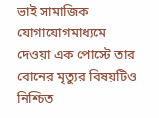ভাই সামাজিক যোগাযোগমাধ্যমে দেওয়া এক পোস্টে তার বোনের মৃত্যুর বিষয়টিও নিশ্চিত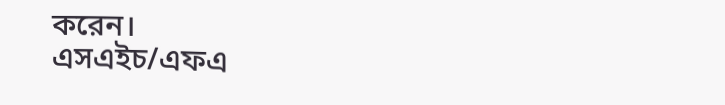করেন।
এসএইচ/এফএ